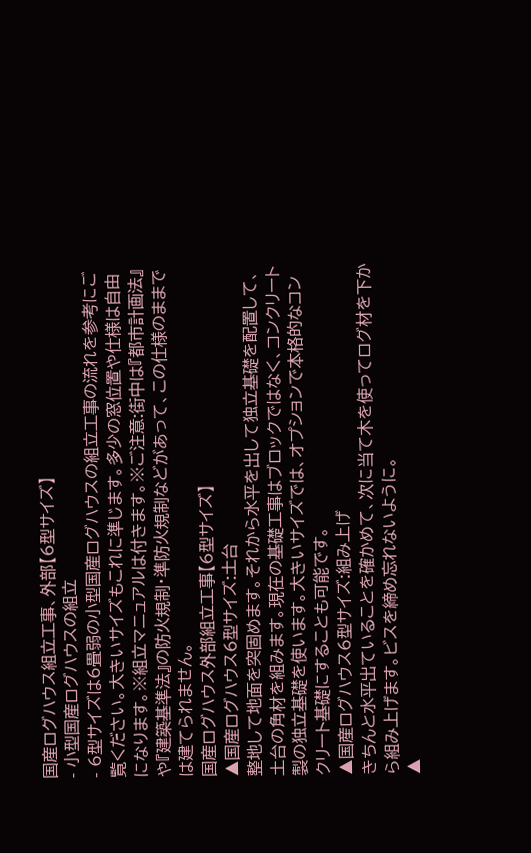国産ログハウス組立工事、外部【6型サイズ】
- 小型国産ログハウスの組立
- 6型サイズは6畳弱の小型国産ログハウスの組立工事の流れを参考にご覧ください。大きいサイズもこれに準じます。多少の窓位置や仕様は自由になります。※組立マニュアルは付きます。※ご注意:街中は『都市計画法』や『建築基準法』の防火規制・準防火規制などがあって、この仕様のままでは建てられません。
国産ログハウス外部組立工事【6型サイズ】
▲国産ログハウス6型サイズ:土台
整地して地面を突固めます。それから水平を出して独立基礎を配置して、土台の角材を組みます。現在の基礎工事はブロックではなく、コンクリート製の独立基礎を使います。大きいサイズでは、オプションで本格的なコンクリート基礎にすることも可能です。
▲国産ログハウス6型サイズ:組み上げ
きちんと水平出ていることを確かめて、次に当て木を使ってログ材を下から組み上げます。ビスを締め忘れないように。
▲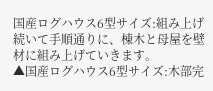国産ログハウス6型サイズ:組み上げ
続いて手順通りに、棟木と母屋を壁材に組み上げていきます。
▲国産ログハウス6型サイズ:木部完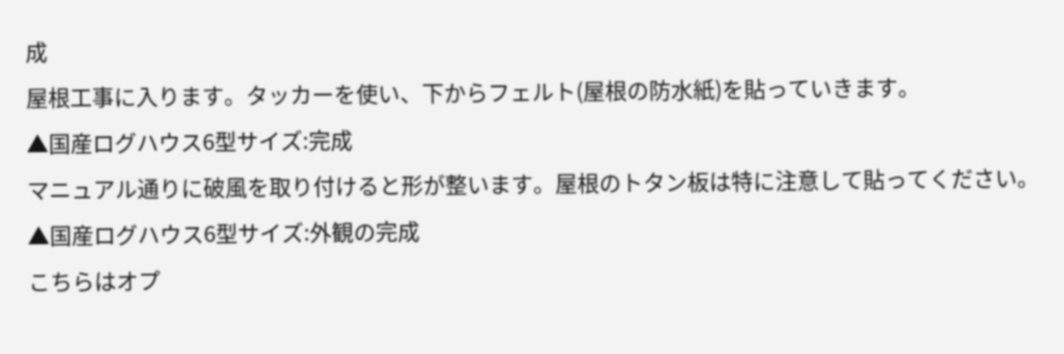成
屋根工事に入ります。タッカーを使い、下からフェルト(屋根の防水紙)を貼っていきます。
▲国産ログハウス6型サイズ:完成
マニュアル通りに破風を取り付けると形が整います。屋根のトタン板は特に注意して貼ってください。
▲国産ログハウス6型サイズ:外観の完成
こちらはオプ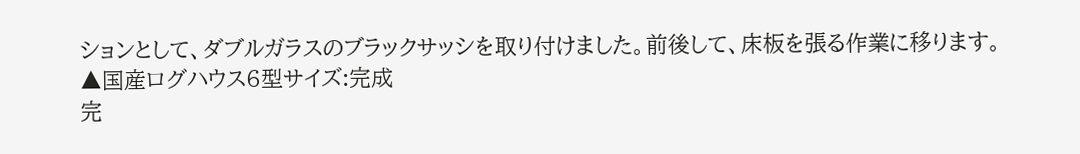ションとして、ダブルガラスのブラックサッシを取り付けました。前後して、床板を張る作業に移ります。
▲国産ログハウス6型サイズ:完成
完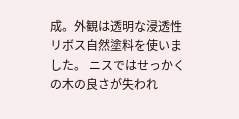成。外観は透明な浸透性リボス自然塗料を使いました。 ニスではせっかくの木の良さが失われ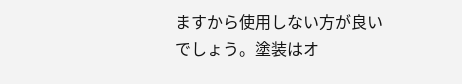ますから使用しない方が良いでしょう。塗装はオ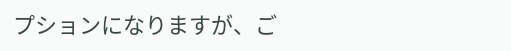プションになりますが、ご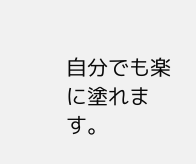自分でも楽に塗れます。